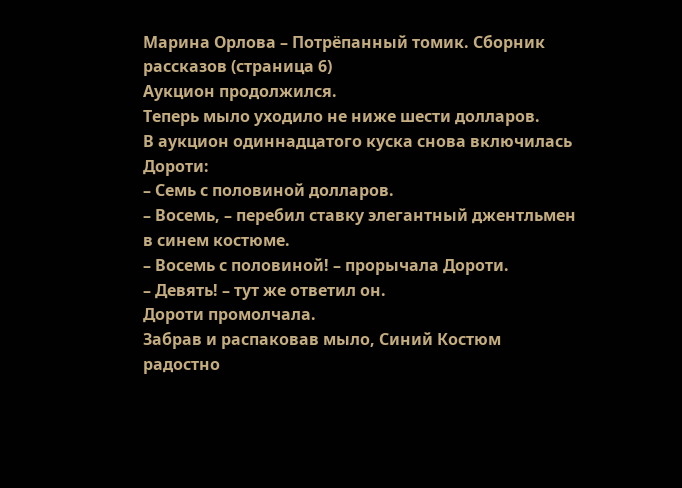Марина Орлова – Потрёпанный томик. Сборник рассказов (страница 6)
Аукцион продолжился.
Теперь мыло уходило не ниже шести долларов.
В аукцион одиннадцатого куска снова включилась Дороти:
– Семь с половиной долларов.
– Восемь, – перебил ставку элегантный джентльмен в синем костюме.
– Восемь с половиной! – прорычала Дороти.
– Девять! – тут же ответил он.
Дороти промолчала.
Забрав и распаковав мыло, Синий Костюм радостно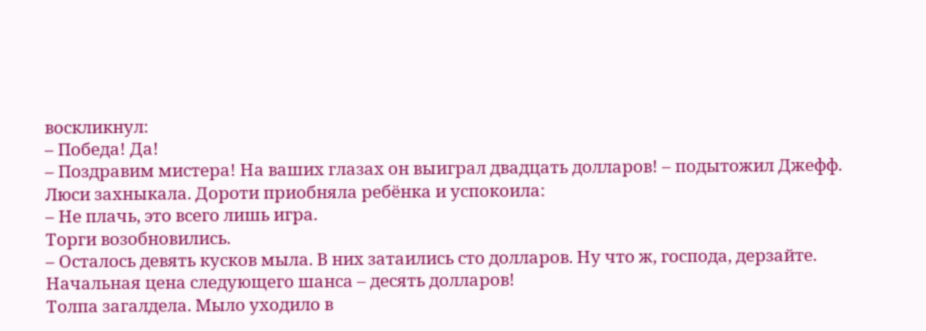воскликнул:
– Победа! Да!
– Поздравим мистера! На ваших глазах он выиграл двадцать долларов! – подытожил Джефф.
Люси захныкала. Дороти приобняла ребёнка и успокоила:
– Не плачь, это всего лишь игра.
Торги возобновились.
– Осталось девять кусков мыла. В них затаились сто долларов. Ну что ж, господа, дерзайте. Начальная цена следующего шанса – десять долларов!
Толпа загалдела. Мыло уходило в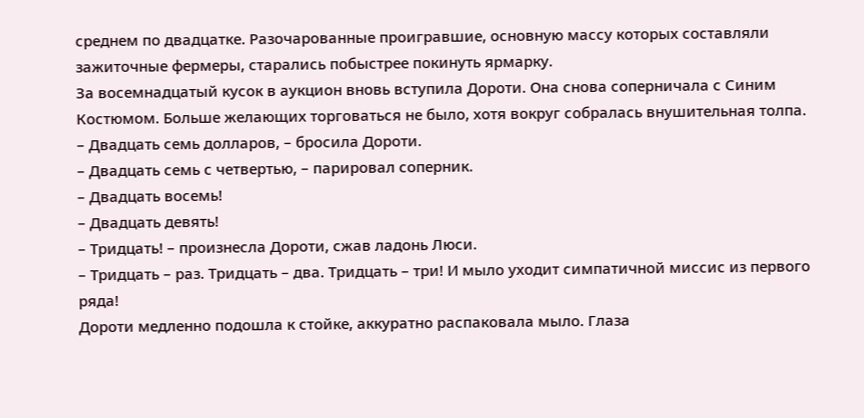среднем по двадцатке. Разочарованные проигравшие, основную массу которых составляли зажиточные фермеры, старались побыстрее покинуть ярмарку.
За восемнадцатый кусок в аукцион вновь вступила Дороти. Она снова соперничала с Синим Костюмом. Больше желающих торговаться не было, хотя вокруг собралась внушительная толпа.
– Двадцать семь долларов, – бросила Дороти.
– Двадцать семь с четвертью, – парировал соперник.
– Двадцать восемь!
– Двадцать девять!
– Тридцать! – произнесла Дороти, сжав ладонь Люси.
– Тридцать – раз. Тридцать – два. Тридцать – три! И мыло уходит симпатичной миссис из первого ряда!
Дороти медленно подошла к стойке, аккуратно распаковала мыло. Глаза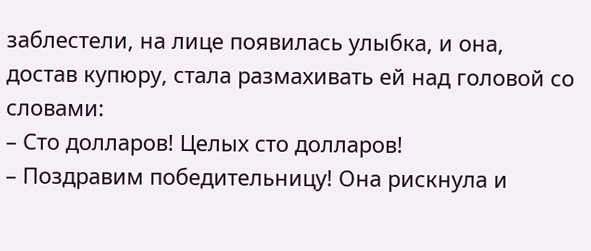заблестели, на лице появилась улыбка, и она, достав купюру, стала размахивать ей над головой со словами:
– Сто долларов! Целых сто долларов!
– Поздравим победительницу! Она рискнула и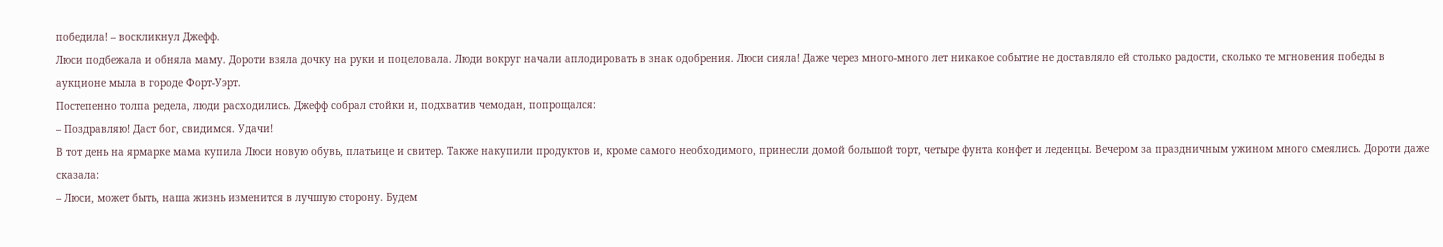победила! – воскликнул Джефф.
Люси подбежала и обняла маму. Дороти взяла дочку на руки и поцеловала. Люди вокруг начали аплодировать в знак одобрения. Люси сияла! Даже через много-много лет никакое событие не доставляло ей столько радости, сколько те мгновения победы в аукционе мыла в городе Форт-Уэрт.
Постепенно толпа редела, люди расходились. Джефф собрал стойки и, подхватив чемодан, попрощался:
– Поздравляю! Даст бог, свидимся. Удачи!
В тот день на ярмарке мама купила Люси новую обувь, платьице и свитер. Также накупили продуктов и, кроме самого необходимого, принесли домой большой торт, четыре фунта конфет и леденцы. Вечером за праздничным ужином много смеялись. Дороти даже сказала:
– Люси, может быть, наша жизнь изменится в лучшую сторону. Будем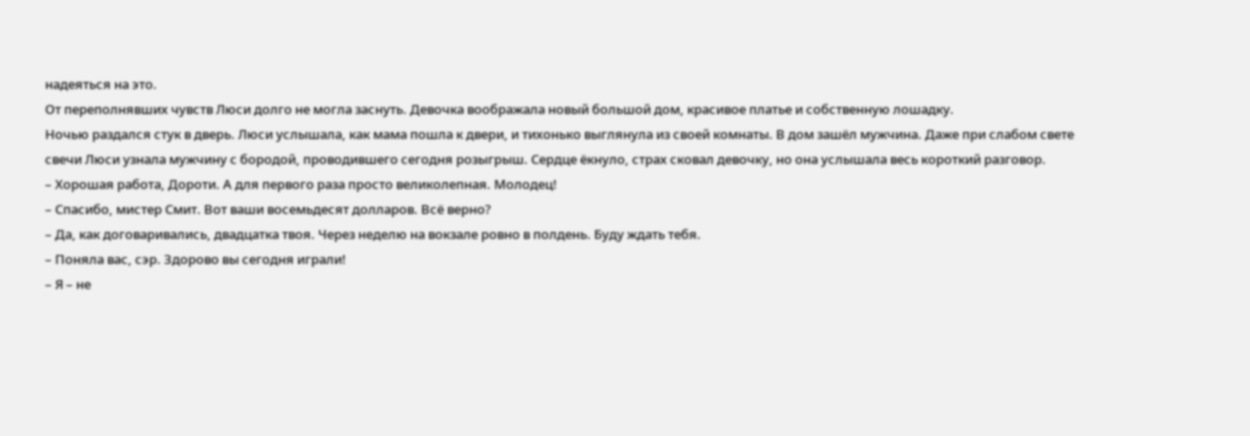надеяться на это.
От переполнявших чувств Люси долго не могла заснуть. Девочка воображала новый большой дом, красивое платье и собственную лошадку.
Ночью раздался стук в дверь. Люси услышала, как мама пошла к двери, и тихонько выглянула из своей комнаты. В дом зашёл мужчина. Даже при слабом свете свечи Люси узнала мужчину с бородой, проводившего сегодня розыгрыш. Сердце ёкнуло, страх сковал девочку, но она услышала весь короткий разговор.
– Хорошая работа, Дороти. А для первого раза просто великолепная. Молодец!
– Спасибо, мистер Смит. Вот ваши восемьдесят долларов. Всё верно?
– Да, как договаривались, двадцатка твоя. Через неделю на вокзале ровно в полдень. Буду ждать тебя.
– Поняла вас, сэр. Здорово вы сегодня играли!
– Я – не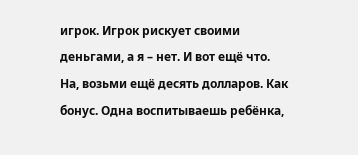игрок. Игрок рискует своими деньгами, а я – нет. И вот ещё что. На, возьми ещё десять долларов. Как бонус. Одна воспитываешь ребёнка,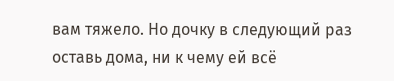вам тяжело. Но дочку в следующий раз оставь дома, ни к чему ей всё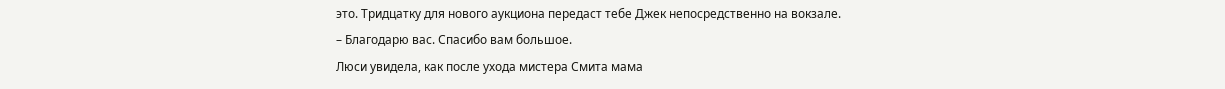это. Тридцатку для нового аукциона передаст тебе Джек непосредственно на вокзале.
– Благодарю вас. Спасибо вам большое.
Люси увидела, как после ухода мистера Смита мама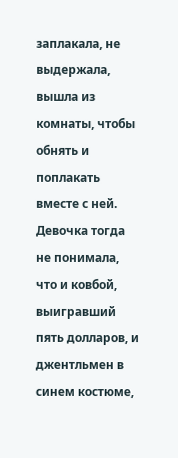заплакала, не выдержала, вышла из комнаты, чтобы обнять и поплакать вместе с ней.
Девочка тогда не понимала, что и ковбой, выигравший пять долларов, и джентльмен в синем костюме,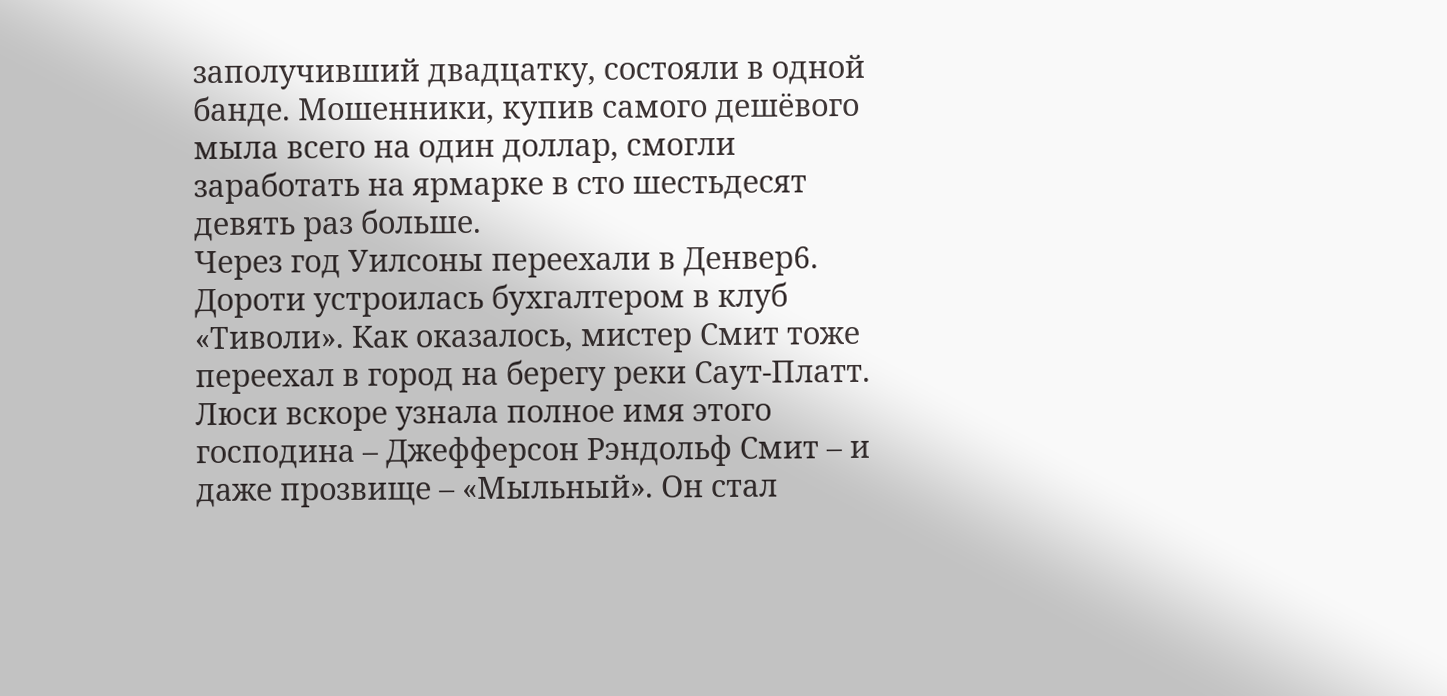заполучивший двадцатку, состояли в одной банде. Мошенники, купив самого дешёвого мыла всего на один доллар, смогли заработать на ярмарке в сто шестьдесят девять раз больше.
Через год Уилсоны переехали в Денвер6. Дороти устроилась бухгалтером в клуб «Тиволи». Как оказалось, мистер Смит тоже переехал в город на берегу реки Саут-Платт. Люси вскоре узнала полное имя этого господина – Джефферсон Рэндольф Смит – и даже прозвище – «Мыльный». Он стал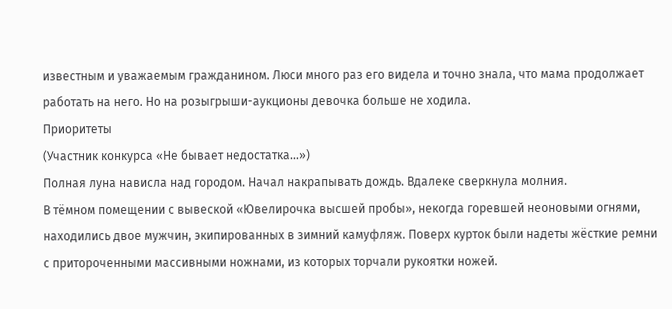известным и уважаемым гражданином. Люси много раз его видела и точно знала, что мама продолжает работать на него. Но на розыгрыши-аукционы девочка больше не ходила.
Приоритеты
(Участник конкурса «Не бывает недостатка…»)
Полная луна нависла над городом. Начал накрапывать дождь. Вдалеке сверкнула молния.
В тёмном помещении с вывеской «Ювелирочка высшей пробы», некогда горевшей неоновыми огнями, находились двое мужчин, экипированных в зимний камуфляж. Поверх курток были надеты жёсткие ремни с притороченными массивными ножнами, из которых торчали рукоятки ножей.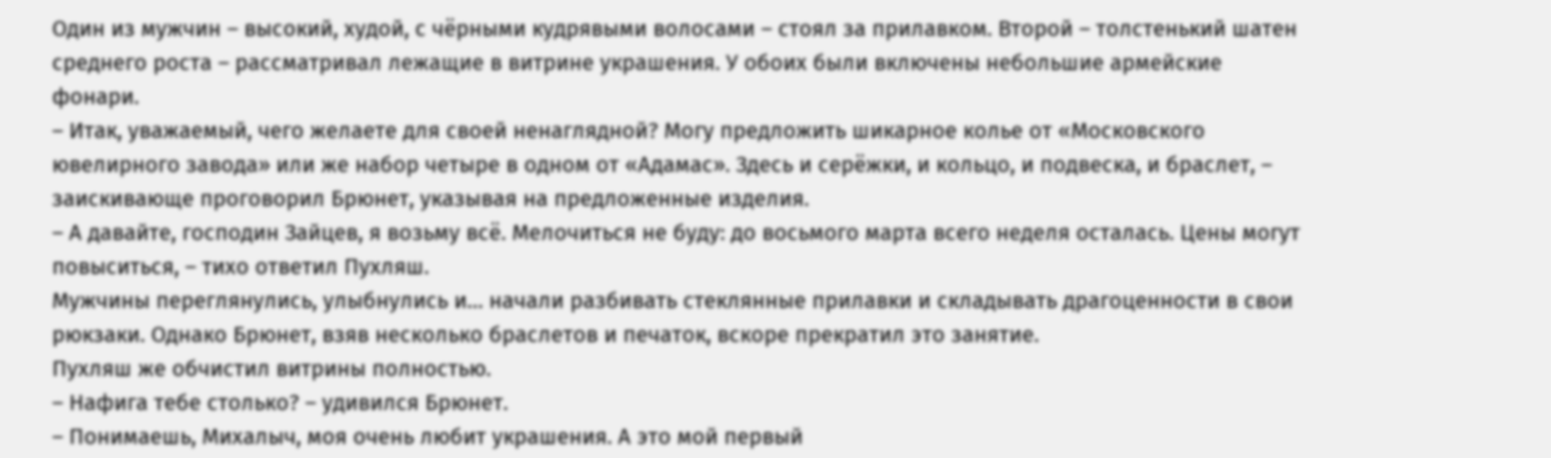Один из мужчин – высокий, худой, с чёрными кудрявыми волосами – стоял за прилавком. Второй – толстенький шатен среднего роста – рассматривал лежащие в витрине украшения. У обоих были включены небольшие армейские фонари.
– Итак, уважаемый, чего желаете для своей ненаглядной? Могу предложить шикарное колье от «Московского ювелирного завода» или же набор четыре в одном от «Адамас». Здесь и серёжки, и кольцо, и подвеска, и браслет, – заискивающе проговорил Брюнет, указывая на предложенные изделия.
– А давайте, господин Зайцев, я возьму всё. Мелочиться не буду: до восьмого марта всего неделя осталась. Цены могут повыситься, – тихо ответил Пухляш.
Мужчины переглянулись, улыбнулись и… начали разбивать стеклянные прилавки и складывать драгоценности в свои рюкзаки. Однако Брюнет, взяв несколько браслетов и печаток, вскоре прекратил это занятие.
Пухляш же обчистил витрины полностью.
– Нафига тебе столько? – удивился Брюнет.
– Понимаешь, Михалыч, моя очень любит украшения. А это мой первый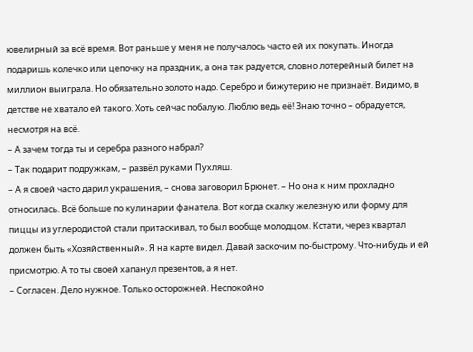ювелирный за всё время. Вот раньше у меня не получалось часто ей их покупать. Иногда подаришь колечко или цепочку на праздник, а она так радуется, словно лотерейный билет на миллион выиграла. Но обязательно золото надо. Серебро и бижутерию не признаёт. Видимо, в детстве не хватало ей такого. Хоть сейчас побалую. Люблю ведь её! Знаю точно – обрадуется, несмотря на всё.
– А зачем тогда ты и серебра разного набрал?
– Так подарит подружкам, – развёл руками Пухляш.
– А я своей часто дарил украшения, – снова заговорил Брюнет. – Но она к ним прохладно относилась. Всё больше по кулинарии фанатела. Вот когда скалку железную или форму для пиццы из углеродистой стали притаскивал, то был вообще молодцом. Кстати, через квартал должен быть «Хозяйственный». Я на карте видел. Давай заскочим по-быстрому. Что-нибудь и ей присмотрю. А то ты своей хапанул презентов, а я нет.
– Согласен. Дело нужное. Только осторожней. Неспокойно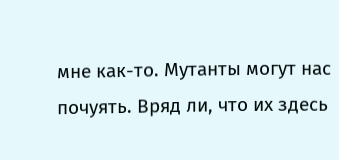мне как-то. Мутанты могут нас почуять. Вряд ли, что их здесь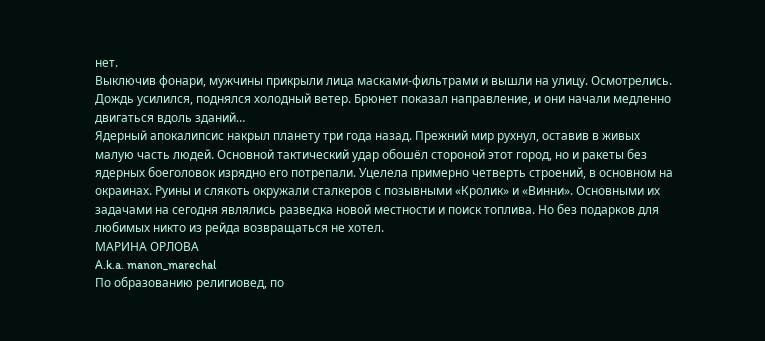нет.
Выключив фонари, мужчины прикрыли лица масками-фильтрами и вышли на улицу. Осмотрелись. Дождь усилился, поднялся холодный ветер. Брюнет показал направление, и они начали медленно двигаться вдоль зданий…
Ядерный апокалипсис накрыл планету три года назад. Прежний мир рухнул, оставив в живых малую часть людей. Основной тактический удар обошёл стороной этот город, но и ракеты без ядерных боеголовок изрядно его потрепали. Уцелела примерно четверть строений, в основном на окраинах. Руины и слякоть окружали сталкеров с позывными «Кролик» и «Винни». Основными их задачами на сегодня являлись разведка новой местности и поиск топлива. Но без подарков для любимых никто из рейда возвращаться не хотел.
МАРИНА ОРЛОВА
A.k.a. manon_marechal
По образованию религиовед, по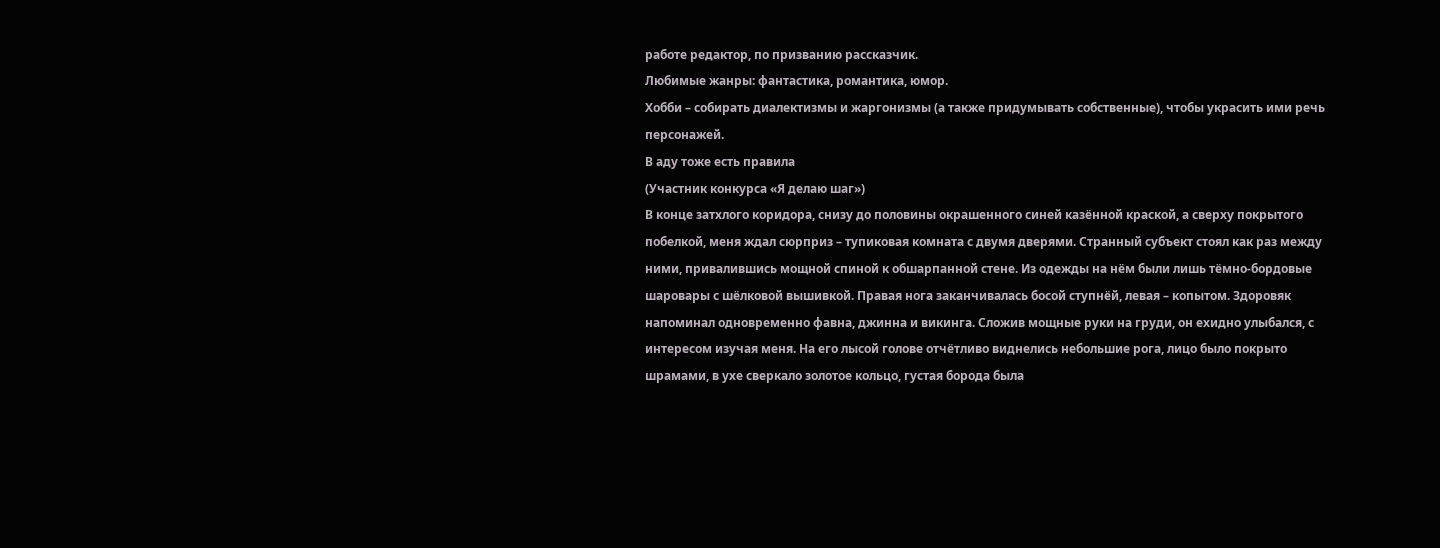работе редактор, по призванию рассказчик.
Любимые жанры: фантастика, романтика, юмор.
Хобби – собирать диалектизмы и жаргонизмы (а также придумывать собственные), чтобы украсить ими речь персонажей.
В аду тоже есть правила
(Участник конкурса «Я делаю шаг»)
В конце затхлого коридора, снизу до половины окрашенного синей казённой краской, а сверху покрытого побелкой, меня ждал сюрприз – тупиковая комната с двумя дверями. Странный субъект стоял как раз между ними, привалившись мощной спиной к обшарпанной стене. Из одежды на нём были лишь тёмно-бордовые шаровары с шёлковой вышивкой. Правая нога заканчивалась босой ступнёй, левая – копытом. Здоровяк напоминал одновременно фавна, джинна и викинга. Сложив мощные руки на груди, он ехидно улыбался, с интересом изучая меня. На его лысой голове отчётливо виднелись небольшие рога, лицо было покрыто шрамами, в ухе сверкало золотое кольцо, густая борода была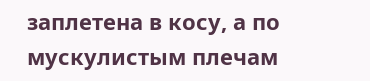заплетена в косу, а по мускулистым плечам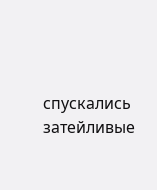спускались затейливые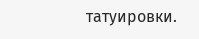татуировки.